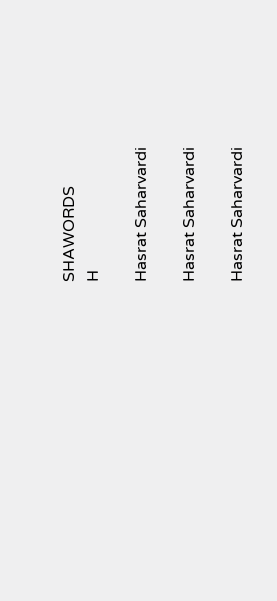SHAWORDS
H

Hasrat Saharvardi

Hasrat Saharvardi

Hasrat Saharvardi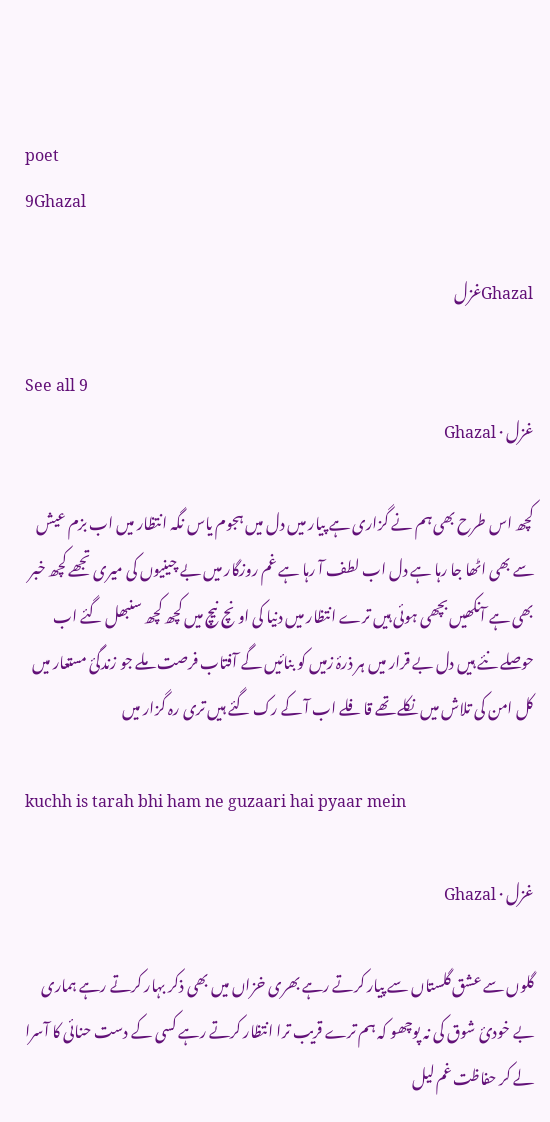poet
9Ghazal

Ghazalغزل

See all 9
غزل · Ghazal

کچھ اس طرح بھی ہم نے گزاری ہے پیار میں دل میں ہجوم یاس نگہ انتظار میں اب بزم عیش سے بھی اٹھا جا رہا ہے دل اب لطف آ رہا ہے غم روزگار میں بے چینیوں کی میری تجھے کچھ خبر بھی ہے آنکھیں بچھی ہوئی ہیں ترے انتظار میں دنیا کی اونچ نیچ میں کچھ کچھ سنبھل گئے اب حوصلے نئے ہیں دل بے قرار میں ہر ذرۂ زمیں کو بنائیں گے آفتاب فرصت ملے جو زندگئ مستعار میں کل امن کی تلاش میں نکلے تھے قافلے اب آ کے رک گئے ہیں تری رہ گزار میں

kuchh is tarah bhi ham ne guzaari hai pyaar mein

غزل · Ghazal

گلوں سے عشق گلستاں سے پیار کرتے رہے بھری خزاں میں بھی ذکر بہار کرتے رہے ہماری بے خودیٔ شوق کی نہ پوچھو کہ ہم ترے قریب ترا انتظار کرتے رہے کسی کے دست حنائی کا آسرا لے کر حفاظت غم لیل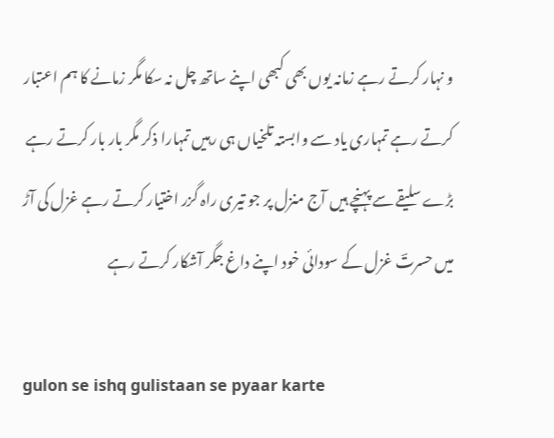و نہار کرتے رہے زمانہ یوں بھی کبھی اپنے ساتھ چل نہ سکا مگر زمانے کا ہم اعتبار کرتے رہے تمہاری یاد سے وابستہ تلخیاں ہی رہیں تمہارا ذکر مگر بار بار کرتے رہے بڑے سلیقے سے پہنچے ہیں آج منزل پر جو تیری راہ گزر اختیار کرتے رہے غزل کی آڑ میں حسرتؔ غزل کے سودائی خود اپنے داغ جگر آشکار کرتے رہے

gulon se ishq gulistaan se pyaar karte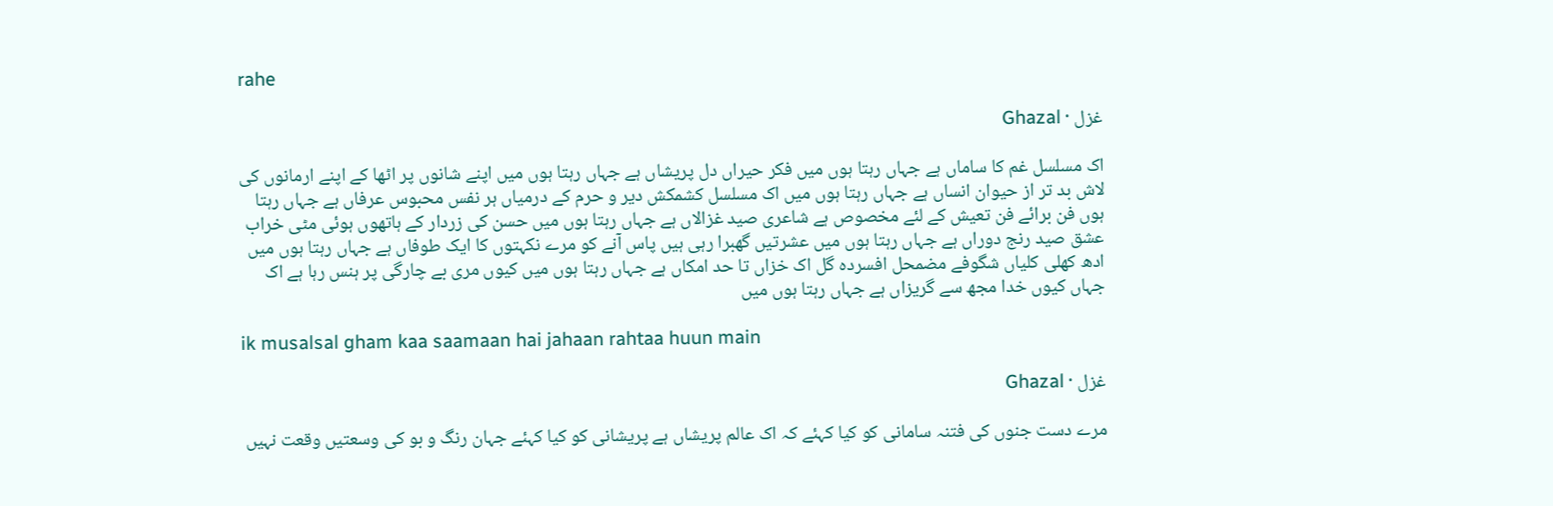rahe

غزل · Ghazal

اک مسلسل غم کا ساماں ہے جہاں رہتا ہوں میں فکر حیراں دل پریشاں ہے جہاں رہتا ہوں میں اپنے شانوں پر اٹھا کے اپنے ارمانوں کی لاش بد تر از حیوان انساں ہے جہاں رہتا ہوں میں اک مسلسل کشمکش دیر و حرم کے درمیاں ہر نفس محبوس عرفاں ہے جہاں رہتا ہوں فن برائے فن تعیش کے لئے مخصوص ہے شاعری صید غزالاں ہے جہاں رہتا ہوں میں حسن کی زردار کے ہاتھوں ہوئی مٹی خراب عشق صید رنج دوراں ہے جہاں رہتا ہوں میں عشرتیں گھبرا رہی ہیں پاس آنے کو مرے نکہتوں کا ایک طوفاں ہے جہاں رہتا ہوں میں ادھ کھلی کلیاں شگوفے مضمحل افسردہ گل اک خزاں تا حد امکاں ہے جہاں رہتا ہوں میں کیوں مری بے چارگی پر ہنس رہا ہے اک جہاں کیوں خدا مجھ سے گریزاں ہے جہاں رہتا ہوں میں

ik musalsal gham kaa saamaan hai jahaan rahtaa huun main

غزل · Ghazal

مرے دست جنوں کی فتنہ سامانی کو کیا کہئے کہ اک عالم پریشاں ہے پریشانی کو کیا کہئے جہان رنگ و بو کی وسعتیں وقعت نہیں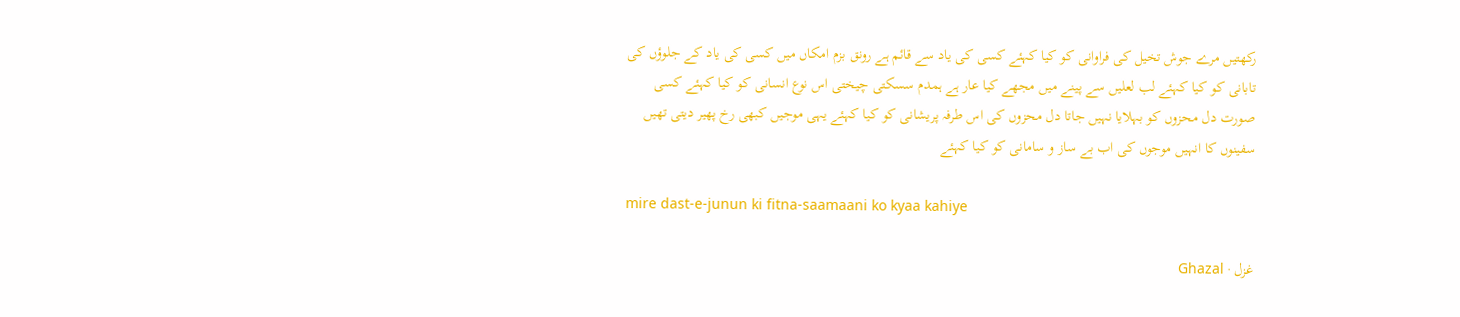رکھتیں مرے جوش تخیل کی فراوانی کو کیا کہئے کسی کی یاد سے قائم ہے رونق بزم امکاں میں کسی کی یاد کے جلوؤں کی تابانی کو کیا کہئے لب لعلیں سے پینے میں مجھے کیا عار ہے ہمدم سسکتی چیختی اس نوع انسانی کو کیا کہئے کسی صورت دل محزوں کو بہلایا نہیں جاتا دل محزوں کی اس طرفہ پریشانی کو کیا کہئے یہی موجیں کبھی رخ پھیر دیتی تھیں سفینوں کا انہیں موجوں کی اب بے ساز و سامانی کو کیا کہئے

mire dast-e-junun ki fitna-saamaani ko kyaa kahiye

غزل · Ghazal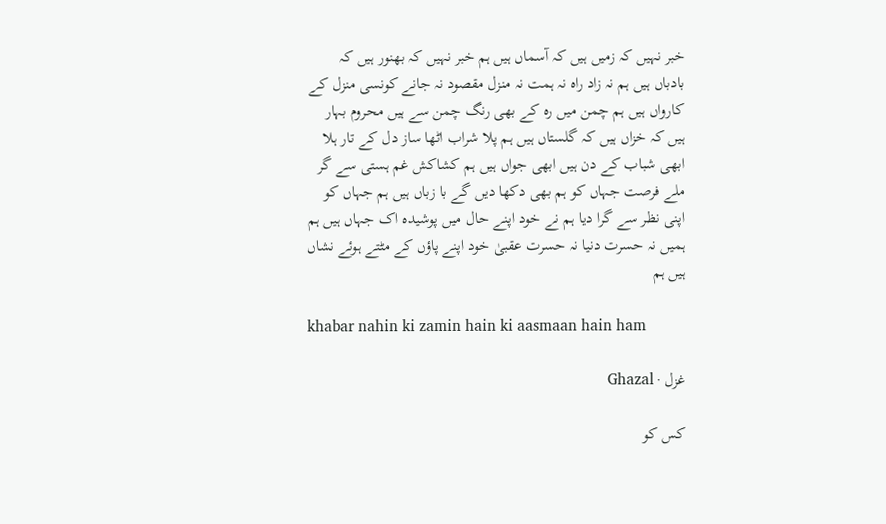خبر نہیں کہ زمیں ہیں کہ آسماں ہیں ہم خبر نہیں کہ بھنور ہیں کہ بادباں ہیں ہم نہ زاد راہ نہ ہمت نہ منزل مقصود نہ جانے کونسی منزل کے کارواں ہیں ہم چمن میں رہ کے بھی رنگ چمن سے ہیں محروم بہار ہیں کہ خزاں ہیں کہ گلستاں ہیں ہم پلا شراب اٹھا ساز دل کے تار ہلا ابھی شباب کے دن ہیں ابھی جواں ہیں ہم کشاکش غم ہستی سے گر ملے فرصت جہاں کو ہم بھی دکھا دیں گے با زباں ہیں ہم جہاں کو اپنی نظر سے گرا دیا ہم نے خود اپنے حال میں پوشیدہ اک جہاں ہیں ہم ہمیں نہ حسرت دنیا نہ حسرت عقبیٰ خود اپنے پاؤں کے مٹتے ہوئے نشاں ہیں ہم

khabar nahin ki zamin hain ki aasmaan hain ham

غزل · Ghazal

کس کو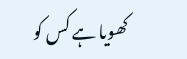کھویا ہے کس کو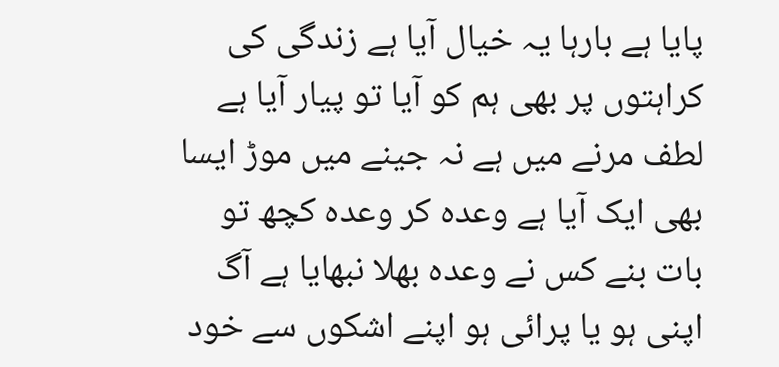پایا ہے بارہا یہ خیال آیا ہے زندگی کی کراہتوں پر بھی ہم کو آیا تو پیار آیا ہے لطف مرنے میں ہے نہ جینے میں موڑ ایسا بھی ایک آیا ہے وعدہ کر وعدہ کچھ تو بات بنے کس نے وعدہ بھلا نبھایا ہے آگ اپنی ہو یا پرائی ہو اپنے اشکوں سے خود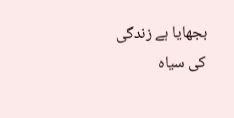بجھایا ہے زندگی کی سیاہ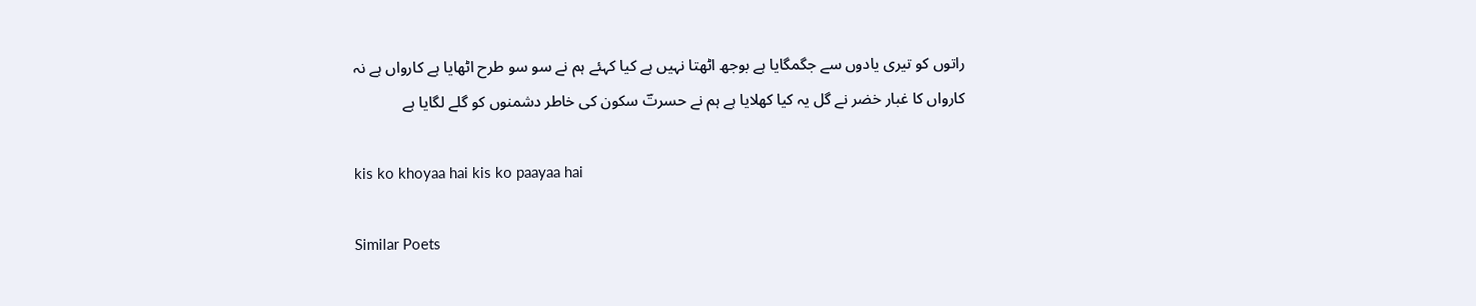راتوں کو تیری یادوں سے جگمگایا ہے بوجھ اٹھتا نہیں ہے کیا کہئے ہم نے سو سو طرح اٹھایا ہے کارواں ہے نہ کارواں کا غبار خضر نے گل یہ کیا کھلایا ہے ہم نے حسرتؔ سکون کی خاطر دشمنوں کو گلے لگایا ہے

kis ko khoyaa hai kis ko paayaa hai

Similar Poets